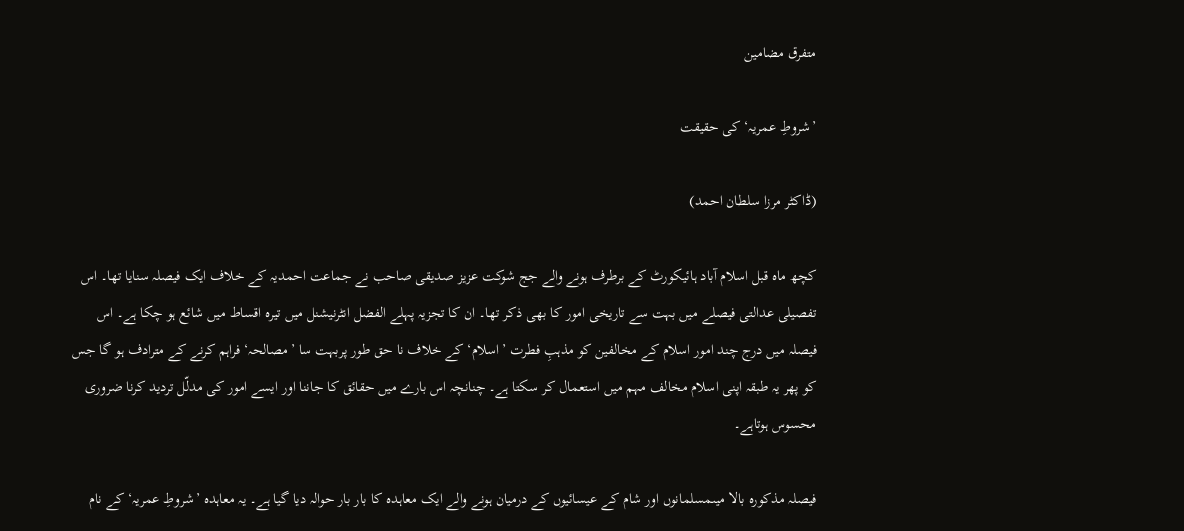متفرق مضامین

’شروطِ عمریہ‘ کی حقیقت

(ڈاکٹر مرزا سلطان احمد)

کچھ ماہ قبل اسلام آباد ہائیکورٹ کے برطرف ہونے والے جج شوکت عزیز صدیقی صاحب نے جماعت احمدیہ کے خلاف ایک فیصلہ سنایا تھا۔ اس تفصیلی عدالتی فیصلے میں بہت سے تاریخی امور کا بھی ذکر تھا۔ ان کا تجزیہ پہلے الفضل انٹرنیشنل میں تیرہ اقساط میں شائع ہو چکا ہے۔ اس فیصلہ میں درج چند امور اسلام کے مخالفین کو مذہبِ فطرت ’اسلام‘ کے خلاف نا حق طور پربہت سا ’مصالحہ‘ فراہم کرنے کے مترادف ہو گا جس کو پھر یہ طبقہ اپنی اسلام مخالف مہم میں استعمال کر سکتا ہے۔ چنانچہ اس بارے میں حقائق کا جاننا اور ایسے امور کی مدلّل تردید کرنا ضروری محسوس ہوتاہے۔

فیصلہ مذکورہ بالا میںمسلمانوں اور شام کے عیسائیوں کے درمیان ہونے والے ایک معاہدہ کا بار بار حوالہ دیا گیا ہے۔ یہ معاہدہ ’شروطِ عمریہ‘ کے نام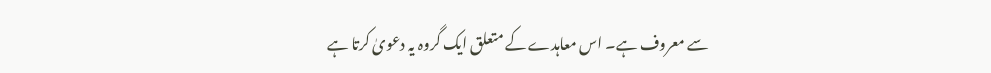سے معروف ہے۔ اس معاہدے کے متعلق ایک گروہ یہ دعویٰ کرتا ہے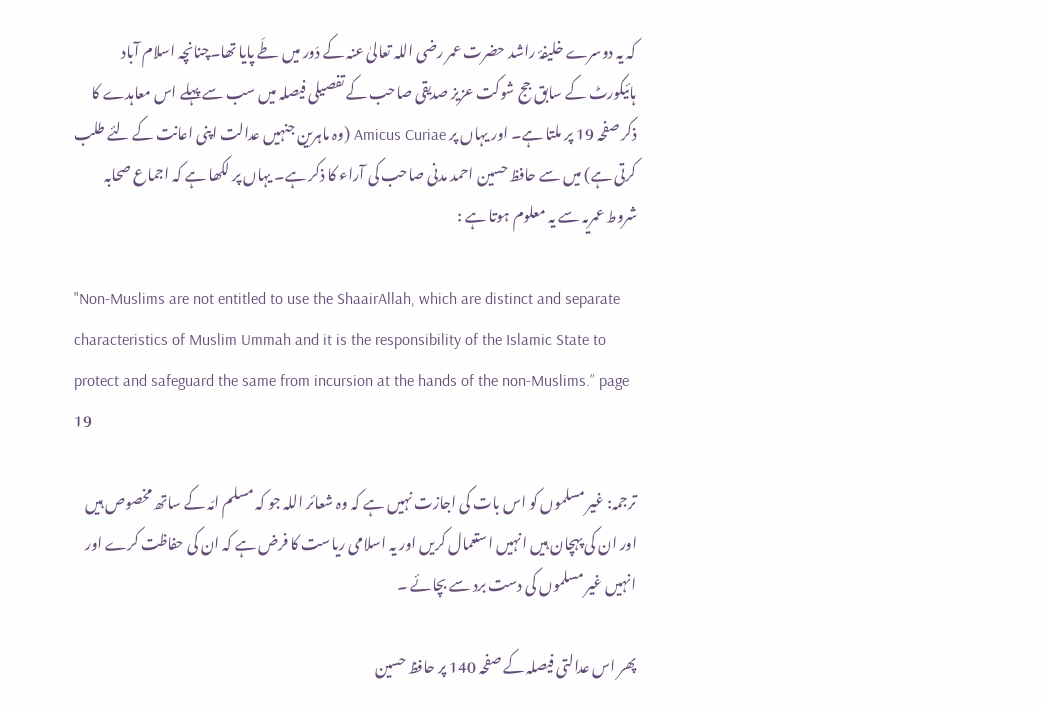کہ یہ دوسرے خلیفۂ راشد حضرت عمر رضی اللہ تعالیٰ عنہ کے دَور میں طَے پایا تھا۔چنانچہ اسلام آباد ہائیکورٹ کے سابق جج شوکت عزیز صدیقی صاحب کے تفصیلی فیصلہ میں سب سے پہلے اس معاہدے کا ذکر صفحہ 19 پر ملتا ہے۔ اور یہاں پر Amicus Curiae (وہ ماہرین جنہیں عدالت اپنی اعانت کے لئے طلب کرتی ہے) میں سے حافظ حسین احمد مدنی صاحب کی آراء کا ذکر ہے۔ یہاں پر لکھا ہے کہ اجماع صحابہ شروط عمریہ سے یہ معلوم ہوتا ہے :

"Non-Muslims are not entitled to use the ShaairAllah, which are distinct and separate characteristics of Muslim Ummah and it is the responsibility of the Islamic State to protect and safeguard the same from incursion at the hands of the non-Muslims.” page 19

ترجمہ: غیر مسلموں کو اس بات کی اجازت نہیں ہے کہ وہ شعائر اللہ جو کہ مسلم امّہ کے ساتھ مخصوص ہیں اور ان کی پہچان ہیں انہیں استعمال کریں اور یہ اسلامی ریاست کا فرض ہے کہ ان کی حفاظت کرے اور انہیں غیر مسلموں کی دست برد سے بچائے ۔

پھر اس عدالتی فیصلہ کے صفحہ 140 پر حافظ حسین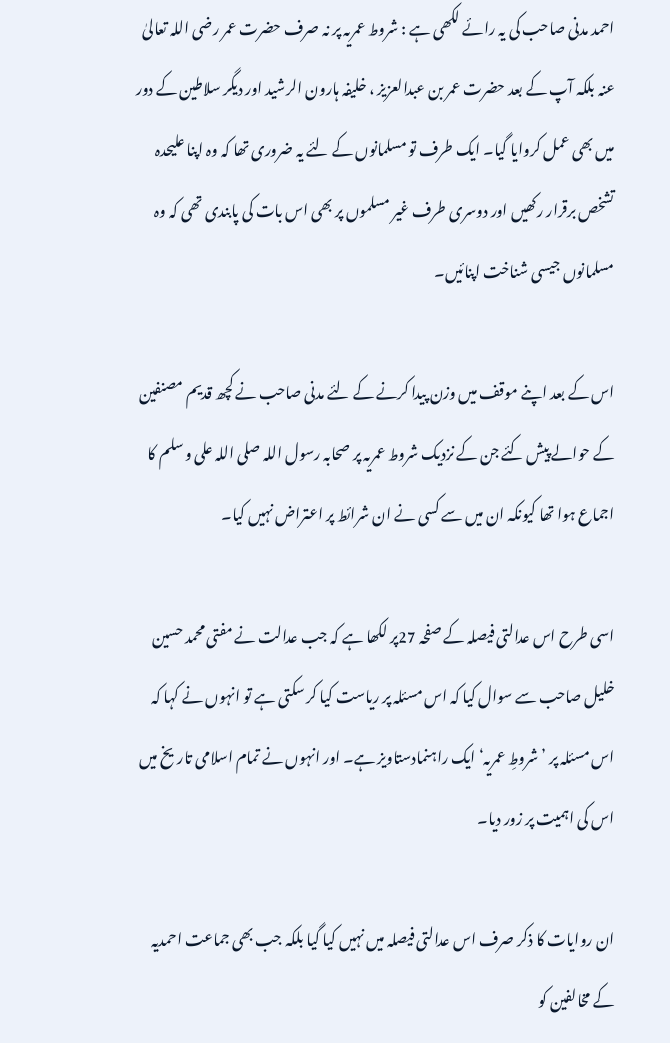احمد مدنی صاحب کی یہ رائے لکھی ہے : شروط عمریہ پر نہ صرف حضرت عمر رضی اللہ تعالیٰ عنہ بلکہ آپ کے بعد حضرت عمر بن عبدالعزیز ، خلیفہ ہارون الرشید اور دیگر سلاطین کے دور میں بھی عمل کروایا گیا۔ ایک طرف تو مسلمانوں کے لئے یہ ضروری تھا کہ وہ اپنا علیحدہ تشخص برقرار رکھیں اور دوسری طرف غیر مسلموں پر بھی اس بات کی پابندی تھی کہ وہ مسلمانوں جیسی شناخت اپنائیں۔

اس کے بعد اپنے موقف میں وزن پیدا کرنے کے لئے مدنی صاحب نے کچھ قدیم مصنفین کے حوالے پیش کئے جن کے نزدیک شروط عمریہ پر صحابہ رسول اللہ صلی اللہ علی و سلم کا اجماع ہوا تھا کیونکہ ان میں سے کسی نے ان شرائط پر اعتراض نہیں کیا۔

اسی طرح اس عدالتی فیصلہ کے صفحہ 27پر لکھا ہے کہ جب عدالت نے مفتی محمد حسین خلیل صاحب سے سوال کیا کہ اس مسئلہ پر ریاست کیا کر سکتی ہے تو انہوں نے کہا کہ اس مسئلہ پر ’شروطِ عمریہ‘ ایک راہنمادستاویز ہے۔ اور انہوں نے تمام اسلامی تاریخ میں اس کی اہمیت پر زور دیا۔

ان روایات کا ذکر صرف اس عدالتی فیصلہ میں نہیں کیا گیا بلکہ جب بھی جماعت احمدیہ کے مخالفین کو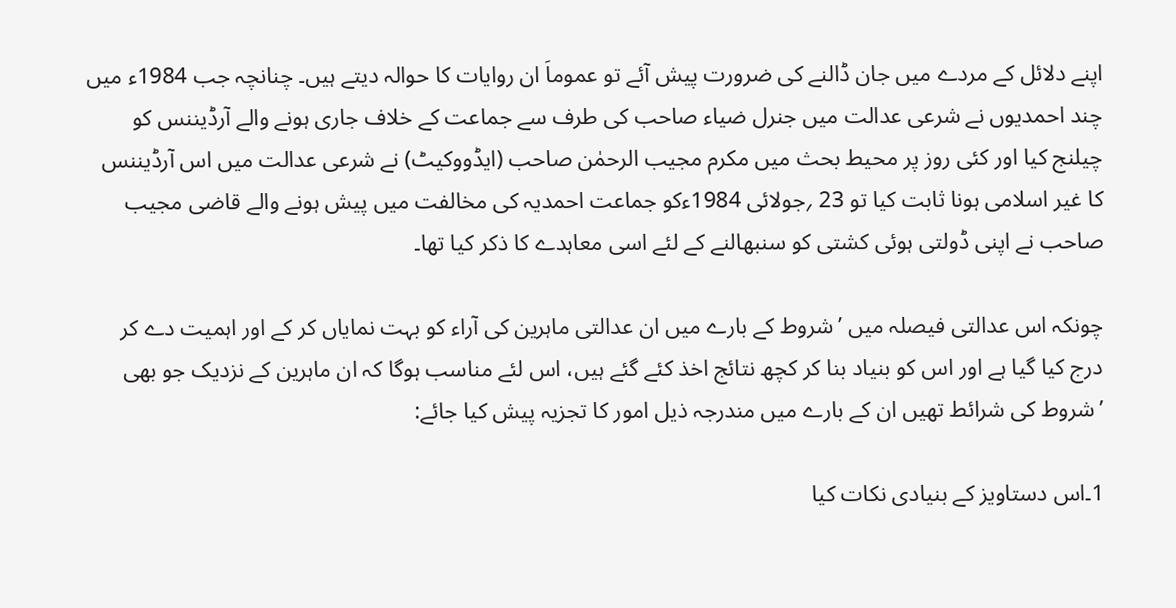اپنے دلائل کے مردے میں جان ڈالنے کی ضرورت پیش آئے تو عموماَ ان روایات کا حوالہ دیتے ہیں۔ چنانچہ جب 1984ء میں چند احمدیوں نے شرعی عدالت میں جنرل ضیاء صاحب کی طرف سے جماعت کے خلاف جاری ہونے والے آرڈیننس کو چیلنج کیا اور کئی روز پر محیط بحث میں مکرم مجیب الرحمٰن صاحب (ایڈووکیٹ) نے شرعی عدالت میں اس آرڈیننس کا غیر اسلامی ہونا ثابت کیا تو 23 ؍جولائی 1984ءکو جماعت احمدیہ کی مخالفت میں پیش ہونے والے قاضی مجیب صاحب نے اپنی ڈولتی ہوئی کشتی کو سنبھالنے کے لئے اسی معاہدے کا ذکر کیا تھا۔

چونکہ اس عدالتی فیصلہ میں ’شروط کے بارے میں ان عدالتی ماہرین کی آراء کو بہت نمایاں کر کے اور اہمیت دے کر درج کیا گیا ہے اور اس کو بنیاد بنا کر کچھ نتائج اخذ کئے گئے ہیں، اس لئے مناسب ہوگا کہ ان ماہرین کے نزدیک جو بھی ’شروط کی شرائط تھیں ان کے بارے میں مندرجہ ذیل امور کا تجزیہ پیش کیا جائے:

1۔اس دستاویز کے بنیادی نکات کیا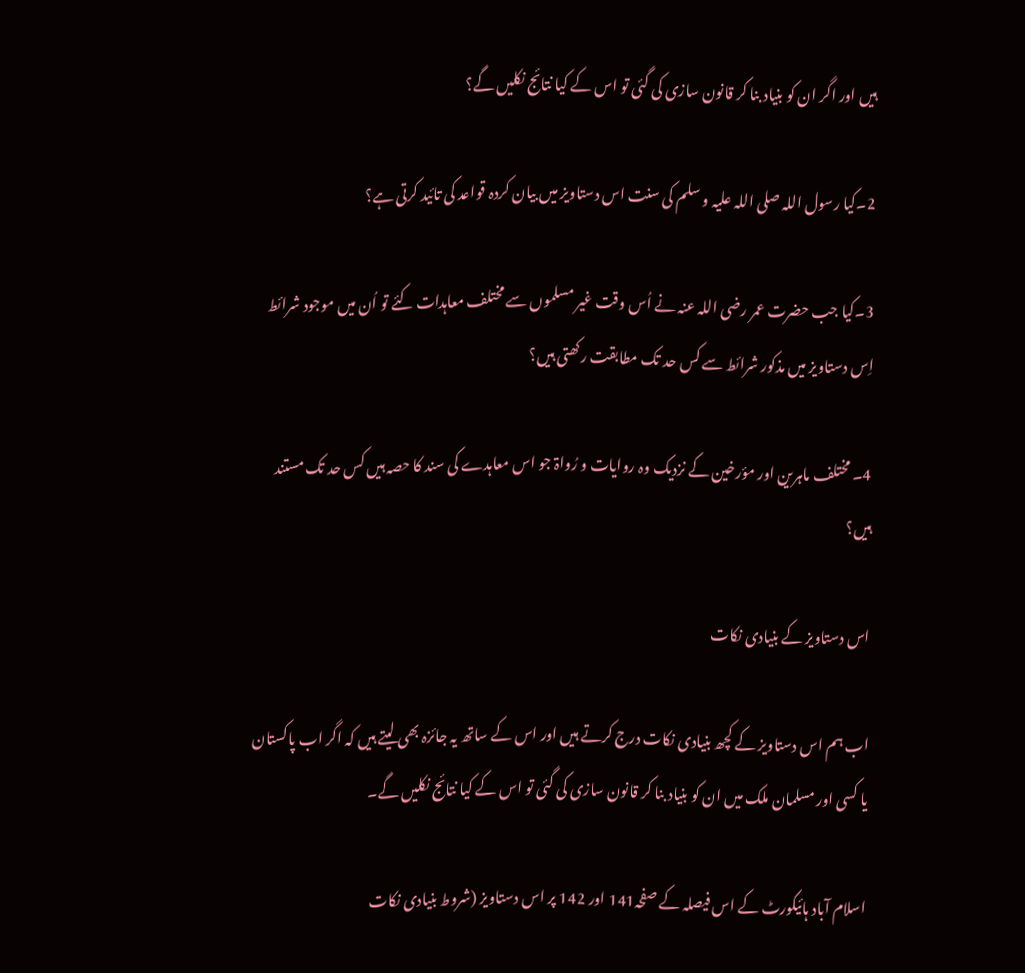ہیں اور اگر ان کو بنیاد بنا کر قانون سازی کی گئی تو اس کے کیا نتائج نکلیں گے؟

2۔کیا رسول اللہ صلی اللہ علیہ و سلم کی سنت اس دستاویز میں بیان کردہ قواعد کی تائید کرتی ہے؟

3۔کیا جب حضرت عمر رضی اللہ عنہ نے اُس وقت غیر مسلموں سے مختلف معاہدات کئے تو اُن میں موجود شرائط اِس دستاویز میں مذکور شرائط سے کس حد تک مطابقت رکھتی ہیں؟

4۔ مختلف ماہرین اور مؤرخین کے نزدیک وہ روایات و رُواۃ جو اس معاہدے کی سند کا حصہ ہیں کس حد تک مستند ہیں؟

اس دستاویز کے بنیادی نکات

اب ہم اس دستاویز کے کچھ بنیادی نکات درج کرتے ہیں اور اس کے ساتھ یہ جائزہ بھی لیتے ہیں کہ اگر اب پاکستان یا کسی اور مسلمان ملک میں ان کو بنیاد بنا کر قانون سازی کی گئی تو اس کے کیا نتائج نکلیں گے۔

اسلام آباد ہائیکورٹ کے اس فیصلہ کے صفحہ141 اور 142 پر اس دستاویز (شروط بنیادی نکات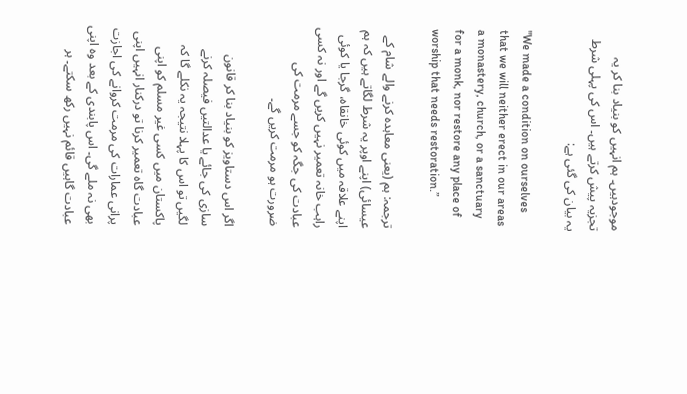موجودہیں۔ ہم انہیں کو بنیاد بنا کر یہ تجزیہ پیش کرتے ہیں۔ اس کی پہلی شرط یہ بیان کی گئی ہے:

"We made a condition on ourselves that we will neither erect in our areas a monastery, church, or a sanctuary for a monk, nor restore any place of worship that needs restoration.”

ترجمہ: ہم (یعنی معاہدہ کرنے والے شام کے عیسائی) اپنے اوپر یہ شرط لگاتے ہیں کہ ہم اپنے علاقہ میں کوئی خانقاہ، گرجا یا کوئی راہب خانہ تعمیر نہیں کریں گے اور نہ کسی عبادت کی جگہ کو جسے مرمت کی ضرورت ہو مرمت کریں گے۔

اگر اس دستاویز کو بنیاد بنا کر قانون سازی کی جائے یا عدالتیں فیصلہ کرنے لگیں تو اس کا پہلا نتیجہ یہ نکلے گا کہ پاکستان میں کسی غیر مسلم کو اپنی عبادت گاہ تعمیر کرنا تو درکنار انہیں اپنی پرانی عمارات کی مرمت کروانے کی اجازت بھی نہ ملے گی۔ اس پابندی کے بعد وہ اپنی عبادت گاہیں قائم نہیں رکھ سکتے۔ ہر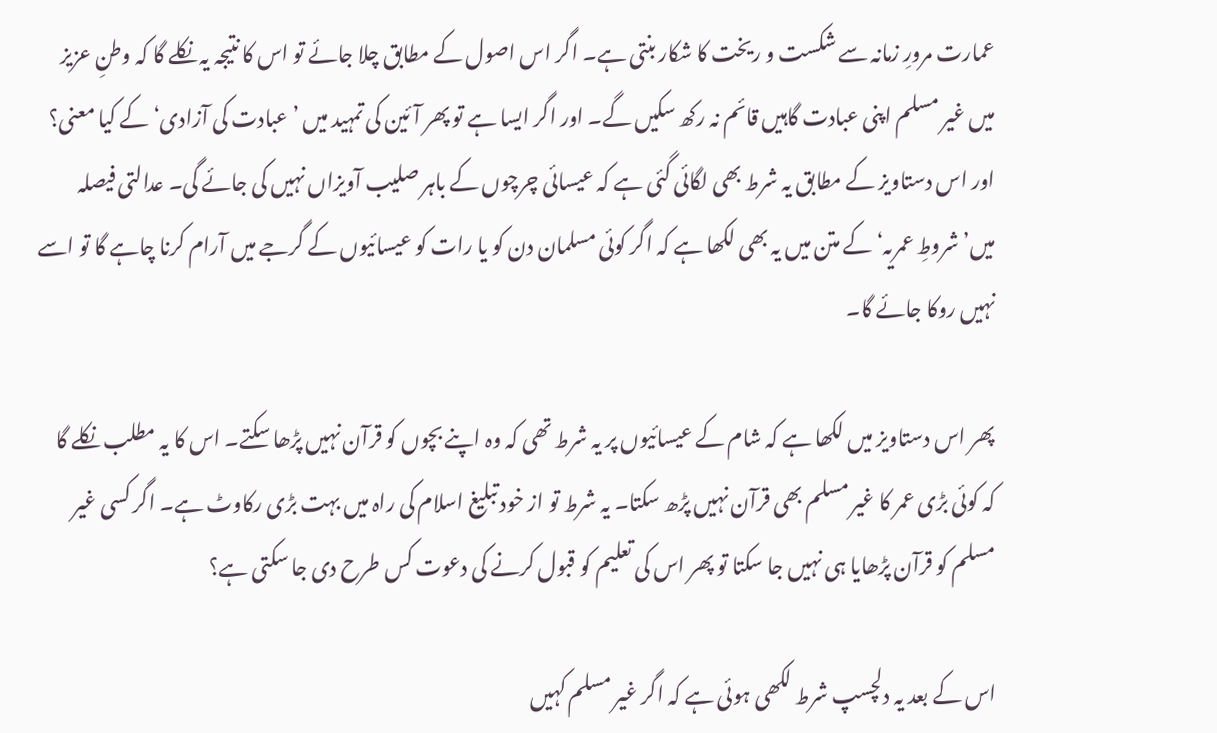عمارت مرورِ زمانہ سے شکست و ریخت کا شکار بنتی ہے۔ اگر اس اصول کے مطابق چلا جائے تو اس کا نتیجہ یہ نکلے گا کہ وطنِ عزیز میں غیر مسلم اپنی عبادت گاہیں قائم نہ رکھ سکیں گے۔ اور اگر ایسا ہے تو پھر آئین کی تمہید میں ’عبادت کی آزادی‘ کے کیا معنی؟ اور اس دستاویز کے مطابق یہ شرط بھی لگائی گئی ہے کہ عیسائی چرچوں کے باہر صلیب آویزاں نہیں کی جائے گی۔ عدالتی فیصلہ میں’شروطِ عمریہ‘ کے متن میں یہ بھی لکھا ہے کہ اگر کوئی مسلمان دن کو یا رات کو عیسائیوں کے گرجے میں آرام کرنا چاہے گا تو اسے نہیں روکا جائے گا۔

پھر اس دستاویز میں لکھا ہے کہ شام کے عیسائیوں پر یہ شرط تھی کہ وہ اپنے بچوں کو قرآن نہیں پڑھا سکتے۔ اس کا یہ مطلب نکلے گا کہ کوئی بڑی عمر کا غیر مسلم بھی قرآن نہیں پڑھ سکتا۔ یہ شرط تو از خود تبلیغ اسلام کی راہ میں بہت بڑی رکاوٹ ہے۔ اگر کسی غیر مسلم کو قرآن پڑھایا ہی نہیں جا سکتا تو پھر اس کی تعلیم کو قبول کرنے کی دعوت کس طرح دی جا سکتی ہے؟

اس کے بعد یہ دلچسپ شرط لکھی ہوئی ہے کہ اگر غیر مسلم کہیں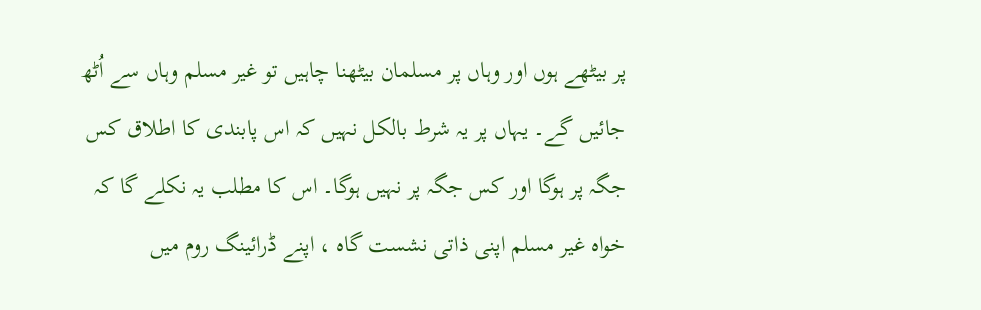پر بیٹھے ہوں اور وہاں پر مسلمان بیٹھنا چاہیں تو غیر مسلم وہاں سے اُٹھ جائیں گے۔ یہاں پر یہ شرط بالکل نہیں کہ اس پابندی کا اطلاق کس جگہ پر ہوگا اور کس جگہ پر نہیں ہوگا۔ اس کا مطلب یہ نکلے گا کہ خواہ غیر مسلم اپنی ذاتی نشست گاہ ، اپنے ڈرائینگ روم میں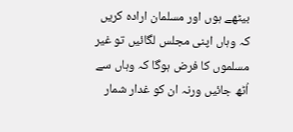بیٹھے ہوں اور مسلمان ارادہ کریں کہ وہاں اپنی مجلس لگائیں تو غیر مسلموں کا فرض ہوگا کہ وہاں سے اُٹھ جائیں ورنہ ان کو غدار شمار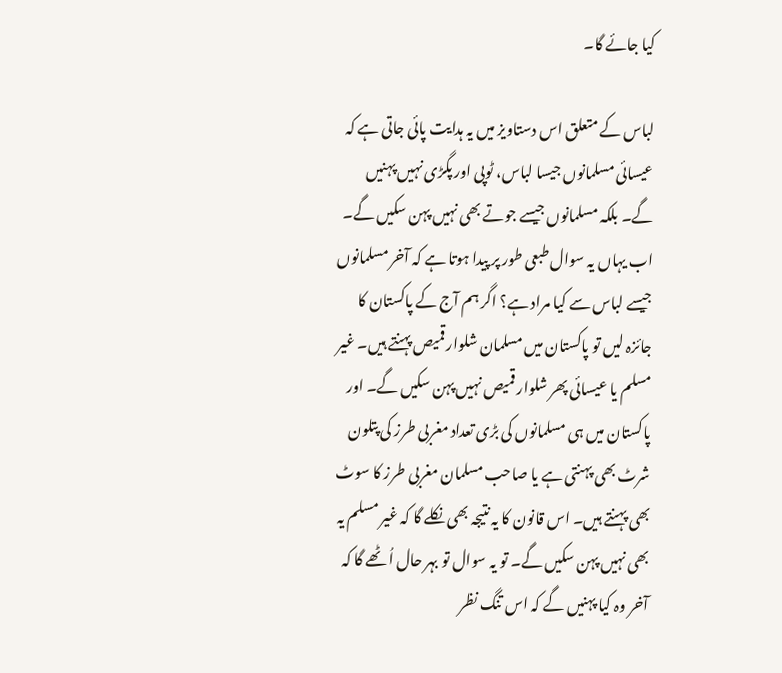کیا جائے گا۔

لباس کے متعلق اس دستاویز میں یہ ہدایت پائی جاتی ہے کہ عیسائی مسلمانوں جیسا لباس، ٹوپی اور پگڑی نہیں پہنیں گے۔ بلکہ مسلمانوں جیسے جوتے بھی نہیں پہن سکیں گے۔ اب یہاں یہ سوال طبعی طور پر پیدا ہوتا ہے کہ آخر مسلمانوں جیسے لباس سے کیا مراد ہے؟ اگر ہم آج کے پاکستان کا جائزہ لیں تو پاکستان میں مسلمان شلوار قمیص پہنتے ہیں۔ غیر مسلم یا عیسائی پھر شلوار قمیص نہیں پہن سکیں گے۔ اور پاکستان میں ہی مسلمانوں کی بڑی تعداد مغربی طرز کی پتلون شرٹ بھی پہنتی ہے یا صاحب مسلمان مغربی طرز کا سوٹ بھی پہنتے ہیں۔ اس قانون کا یہ نتیجہ بھی نکلے گا کہ غیر مسلم یہ بھی نہیں پہن سکیں گے۔ تو یہ سوال تو بہر حال اُ ٹھے گا کہ آخر وہ کیا پہنیں گے کہ اس تنگ نظر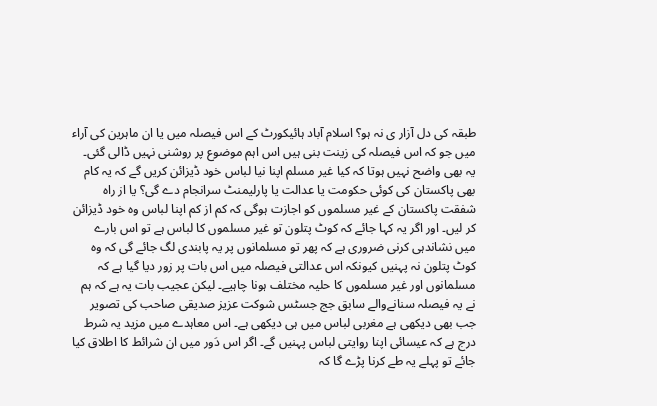طبقہ کی دل آزار ی نہ ہو؟ اسلام آباد ہائیکورٹ کے اس فیصلہ میں یا ان ماہرین کی آراء میں جو کہ اس فیصلہ کی زینت بنی ہیں اس اہم موضوع پر روشنی نہیں ڈالی گئی۔ یہ بھی واضح نہیں ہوتا کہ کیا غیر مسلم اپنا نیا لباس خود ڈیزائن کریں گے کہ یہ کام بھی پاکستان کی کوئی حکومت یا عدالت یا پارلیمنٹ سرانجام دے گی؟ یا از راہ شفقت پاکستان کے غیر مسلموں کو اجازت ہوگی کہ کم از کم اپنا لباس وہ خود ڈیزائن کر لیں۔ اور اگر یہ کہا جائے کہ کوٹ پتلون تو غیر مسلموں کا لباس ہے تو اس بارے میں نشاندہی کرنی ضروری ہے کہ پھر تو مسلمانوں پر یہ پابندی لگ جائے گی کہ وہ کوٹ پتلون نہ پہنیں کیونکہ اس عدالتی فیصلہ میں اس بات پر زور دیا گیا ہے کہ مسلمانوں اور غیر مسلموں کا حلیہ مختلف ہونا چاہیے۔ لیکن عجیب بات یہ ہے کہ ہم نے یہ فیصلہ سنانےوالے سابق جج جسٹس شوکت عزیز صدیقی صاحب کی تصویر جب بھی دیکھی ہے مغربی لباس میں ہی دیکھی ہے۔ اس معاہدے میں مزید یہ شرط درج ہے کہ عیسائی اپنا روایتی لباس پہنیں گے۔ اگر اس دَور میں ان شرائط کا اطلاق کیا جائے تو پہلے یہ طے کرنا پڑے گا کہ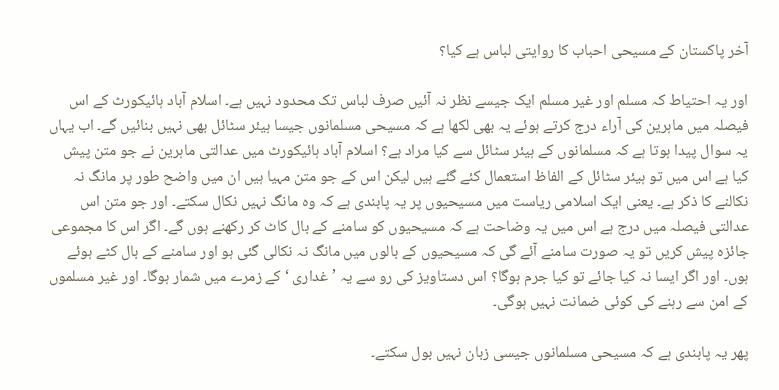آخر پاکستان کے مسیحی احباب کا روایتی لباس ہے کیا؟

اور یہ احتیاط کہ مسلم اور غیر مسلم ایک جیسے نظر نہ آئیں صرف لباس تک محدود نہیں ہے۔ اسلام آباد ہائیکورٹ کے اس فیصلہ میں ماہرین کی آراء درج کرتے ہوئے یہ بھی لکھا ہے کہ مسیحی مسلمانوں جیسا ہیئر سٹائل بھی نہیں بنائیں گے۔ اب یہاں یہ سوال پیدا ہوتا ہے کہ مسلمانوں کے ہیئر سٹائل سے کیا مراد ہے؟ اسلام آباد ہائیکورٹ میں عدالتی ماہرین نے جو متن پیش کیا ہے اس میں تو ہیئر سٹائل کے الفاظ استعمال کئے گئے ہیں لیکن اس کے جو متن مہیا ہیں ان میں واضح طور پر مانگ نہ نکالنے کا ذکر ہے۔ یعنی ایک اسلامی ریاست میں مسیحیوں پر یہ پابندی ہے کہ وہ مانگ نہیں نکال سکتے۔ اور جو متن اس عدالتی فیصلہ میں درج ہے اس میں یہ وضاحت ہے کہ مسیحیوں کو سامنے کے بال کاٹ کر رکھنے ہوں گے۔ اگر اس کا مجموعی جائزہ پیش کریں تو یہ صورت سامنے آئے گی کہ مسیحیوں کے بالوں میں مانگ نہ نکالی گئی ہو اور سامنے کے بال کٹے ہوئے ہوں۔ اور اگر ایسا نہ کیا جائے تو کیا جرم ہوگا؟ اس دستاویز کی رو سے یہ ’غداری ‘کے زمرے میں شمار ہوگا۔ اور غیر مسلموں کے امن سے رہنے کی کوئی ضمانت نہیں ہوگی۔

پھر یہ پابندی ہے کہ مسیحی مسلمانوں جیسی زبان نہیں بول سکتے۔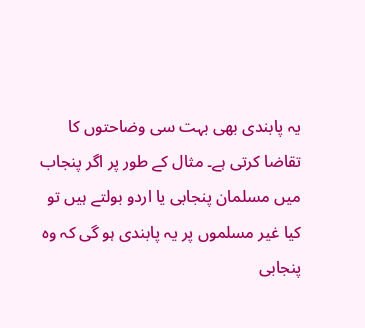یہ پابندی بھی بہت سی وضاحتوں کا تقاضا کرتی ہے۔ مثال کے طور پر اگر پنجاب میں مسلمان پنجابی یا اردو بولتے ہیں تو کیا غیر مسلموں پر یہ پابندی ہو گی کہ وہ پنجابی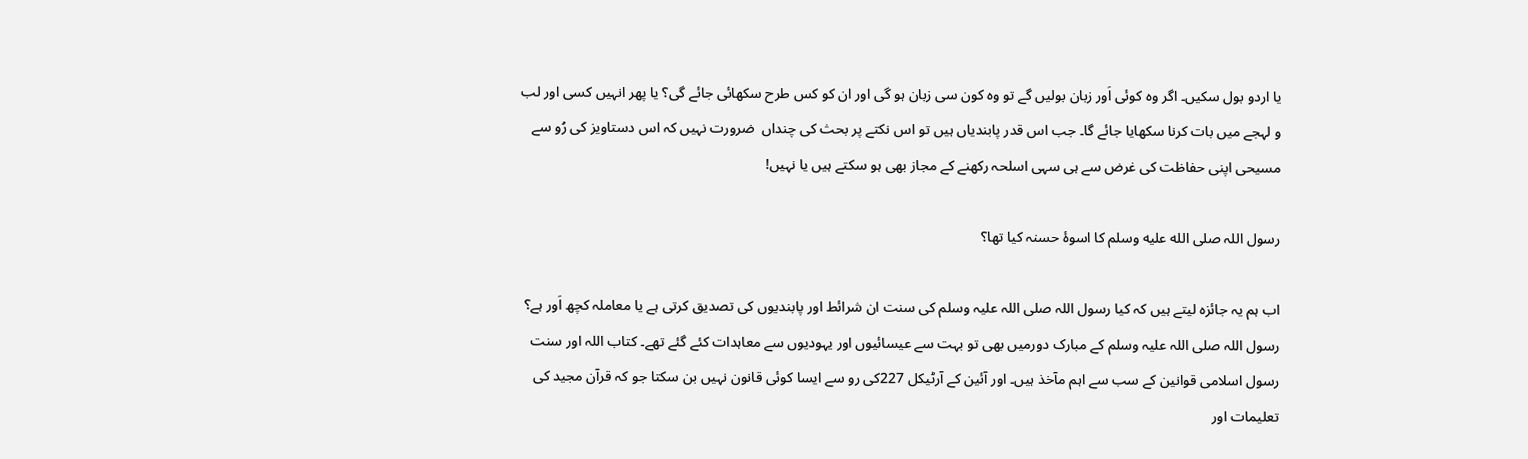یا اردو بول سکیں۔ اگر وہ کوئی اَور زبان بولیں گے تو وہ کون سی زبان ہو گی اور ان کو کس طرح سکھائی جائے گی؟ یا پھر انہیں کسی اور لب و لہجے میں بات کرنا سکھایا جائے گا۔ جب اس قدر پابندیاں ہیں تو اس نکتے پر بحث کی چنداں  ضرورت نہیں کہ اس دستاویز کی رُو سے مسیحی اپنی حفاظت کی غرض سے ہی سہی اسلحہ رکھنے کے مجاز بھی ہو سکتے ہیں یا نہیں!

رسول اللہ صلى الله عليه وسلم کا اسوۂ حسنہ کیا تھا؟

اب ہم یہ جائزہ لیتے ہیں کہ کیا رسول اللہ صلی اللہ علیہ وسلم کی سنت ان شرائط اور پابندیوں کی تصدیق کرتی ہے یا معاملہ کچھ اَور ہے؟ رسول اللہ صلی اللہ علیہ وسلم کے مبارک دورمیں بھی تو بہت سے عیسائیوں اور یہودیوں سے معاہدات کئے گئے تھے۔ کتاب اللہ اور سنت رسول اسلامی قوانین کے سب سے اہم مآخذ ہیں۔ اور آئین کے آرٹیکل 227کی رو سے ایسا کوئی قانون نہیں بن سکتا جو کہ قرآن مجید کی تعلیمات اور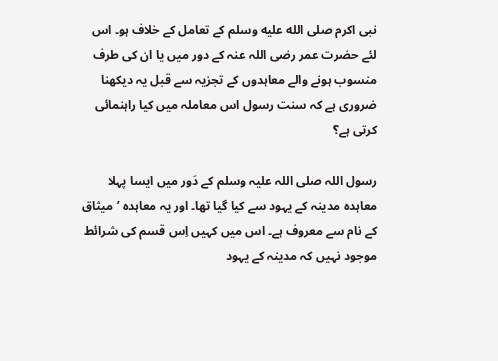نبی اکرم صلى الله عليه وسلم کے تعامل کے خلاف ہو۔ اس لئے حضرت عمر رضی اللہ عنہ کے دور میں یا ان کی طرف منسوب ہونے والے معاہدوں کے تجزیہ سے قبل یہ دیکھنا ضروری ہے کہ سنت رسول اس معاملہ میں کیا راہنمائی کرتی ہے؟

رسول اللہ صلی اللہ علیہ وسلم کے دَور میں ایسا پہلا معاہدہ مدینہ کے یہود سے کیا گیا تھا۔ اور یہ معاہدہ ’میثاق کے نام سے معروف ہے۔ اس میں کہیں اِس قسم کی شرائط موجود نہیں کہ مدینہ کے یہود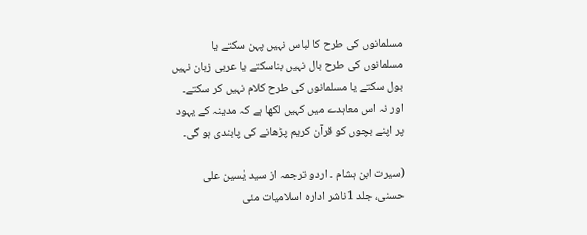مسلمانوں کی طرح کا لباس نہیں پہن سکتے یا مسلمانوں کی طرح بال نہیں بناسکتے یا عربی زبان نہیں بول سکتے یا مسلمانوں کی طرح کلام نہیں کر سکتے۔ اور نہ اس معاہدے میں کہیں لکھا ہے کہ مدینہ کے یہود پر اپنے بچوں کو قرآن کریم پڑھانے کی پابندی ہو گی۔

(سیرت ابن ہشام ۔ اردو ترجمہ از سید یٰسین علی حسنی، جلد 1ناشر ادارہ اسلامیات مئی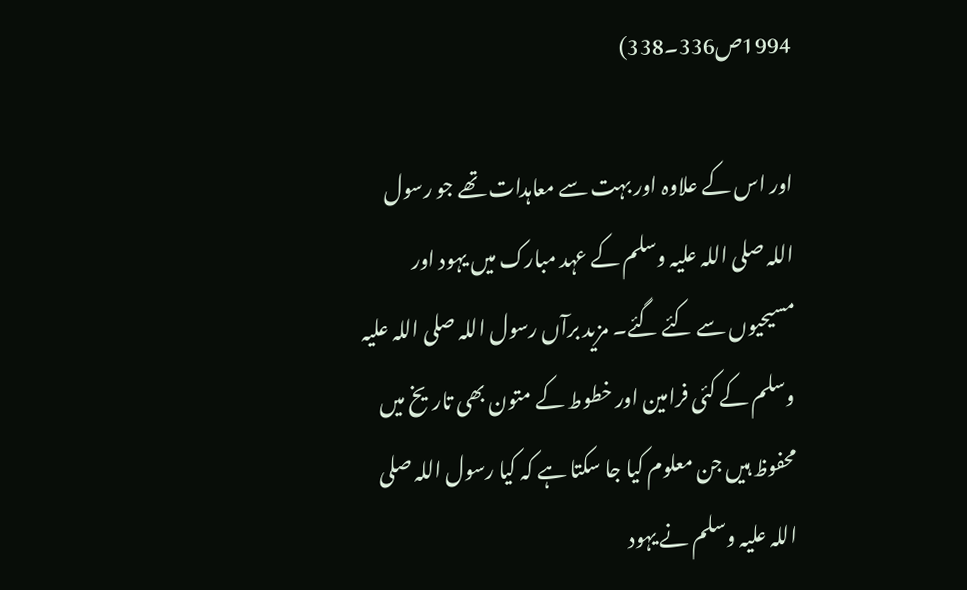1994ص336۔338)

اور اس کے علاوہ اور بہت سے معاہدات تھے جو رسول اللہ صلی اللہ علیہ وسلم کے عہد مبارک میں یہود اور مسیحیوں سے کئے گئے۔ مزید برآں رسول اللہ صلی اللہ علیہ وسلم کے کئی فرامین اور خطوط کے متون بھی تاریخ میں محفوظ ہیں جن معلوم کیا جا سکتا ہے کہ کیا رسول اللہ صلی اللہ علیہ وسلم نے یہود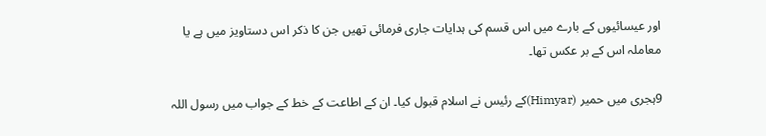اور عیسائیوں کے بارے میں اس قسم کی ہدایات جاری فرمائی تھیں جن کا ذکر اس دستاویز میں ہے یا معاملہ اس کے بر عکس تھا۔

9ہجری میں حمیر (Himyar)کے رئیس نے اسلام قبول کیا۔ ان کے اطاعت کے خط کے جواب میں رسول اللہ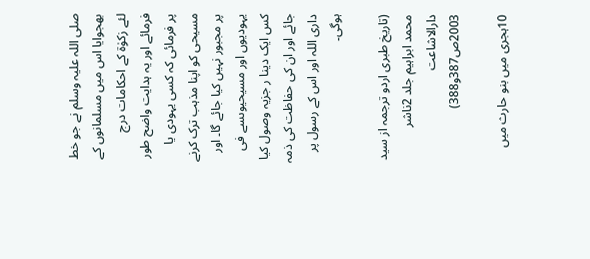صلی اللہ علیہ وسلم نے جو خط بھجوایا اس میں مسلمانوں کے لئے زکوٰۃ کے احکامات درج فرمائے اور یہ ہدایت واضح طور پر فرمائی کہ کسی یہودی یا مسیحی کو اپنا مذہب ترک کرنے پر مجبور نہیں کیا جائے گا۔ اور یہودیوں اور مسیحیوںسے فی کس ایک دینا ر جزیہ وصول کیا جائے اور ان کی حفاظت کی ذمہ داری اللہ اور اس کے رسول پر ہوگی۔

(تاریخ طبری اردو ترجمہ از سید محمد ابراہیم جلد 2ناشر دارالاشاعت 2003ص387و388)

10ہجری میں بنو حارث میں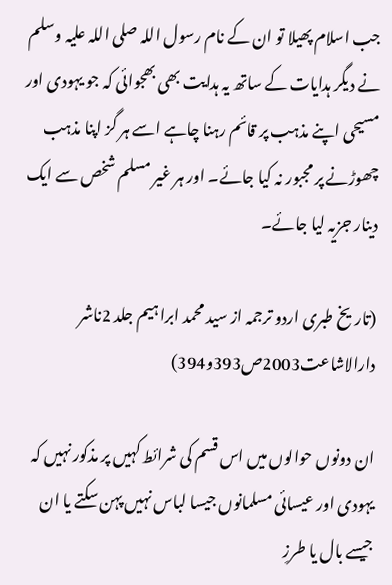جب اسلام پھیلا تو ان کے نام رسول اللہ صلی اللہ علیہ وسلم نے دیگر ہدایات کے ساتھ یہ ہدایت بھی بھجوائی کہ جو یہودی اور مسیحی اپنے مذہب پر قائم رہنا چاہے اسے ہر گز اپنا مذہب چھوڑنے پر مجبور نہ کیا جائے۔ اور ہر غیر مسلم شخص سے ایک دینار جزیہ لیا جائے۔

(تاریخ طبری اردو ترجمہ از سید محمد ابراہیم جلد 2ناشر دارالاشاعت2003ص393و394)

ان دونوں حوالوں میں اس قسم کی شرائط کہیں پر مذکور نہیں کہ یہودی اور عیسائی مسلمانوں جیسا لباس نہیں پہن سکتے یا ان جیسے بال یا طرزِ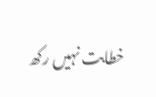خطابت نہیں رکھ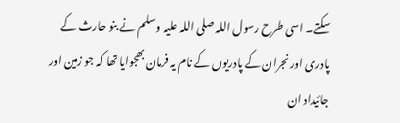سکتے۔ اسی طرح رسول اللہ صلی اللہ علیہ وسلم نے بنو حارث کے پادری اور نجران کے پادریوں کے نام یہ فرمان بھجوایا تھا کہ جو زمین اور جائیداد ان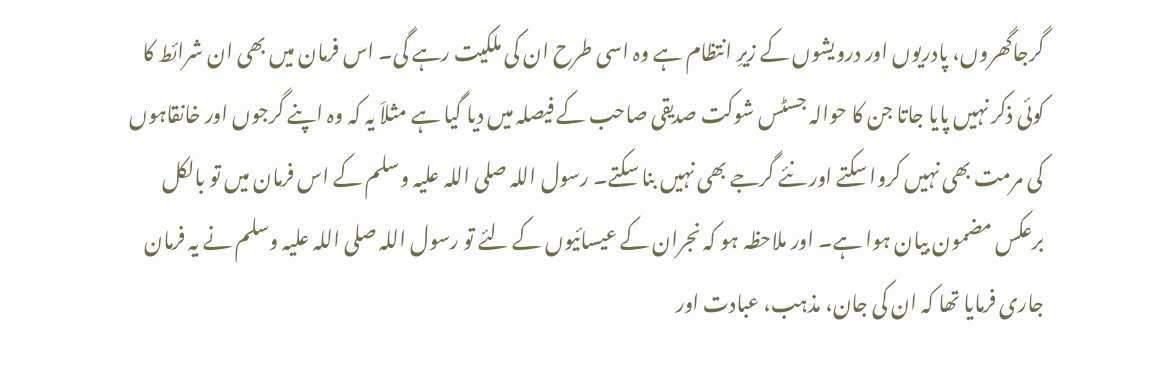گرجاگھروں، پادریوں اور درویشوں کے زیرِ انتظام ہے وہ اسی طرح ان کی ملکیت رہے گی۔ اس فرمان میں بھی ان شرائط کا کوئی ذکر نہیں پایا جاتا جن کا حوالہ جسٹس شوکت صدیقی صاحب کے فیصلہ میں دیا گیا ہے مثلاَ یہ کہ وہ اپنے گرجوں اور خانقاہوں کی مرمت بھی نہیں کروا سکتے اور نئے گرجے بھی نہیں بنا سکتے۔ رسول اللہ صلی اللہ علیہ وسلم کے اس فرمان میں تو بالکل برعکس مضمون بیان ہوا ہے۔ اور ملاحظہ ہو کہ نجران کے عیسائیوں کے لئے تو رسول اللہ صلی اللہ علیہ وسلم نے یہ فرمان جاری فرمایا تھا کہ ان کی جان، مذہب، عبادت اور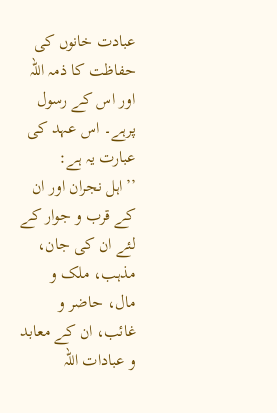عبادت خانوں کی حفاظت کا ذمہ اللہ اور اس کے رسول پرہے۔ اس عہد کی عبارت یہ ہے:
’’اہل نجران اور ان کے قرب و جوار کے لئے ان کی جان، مذہب، ملک و مال، حاضر و غائب، ان کے معابد و عبادات اللہ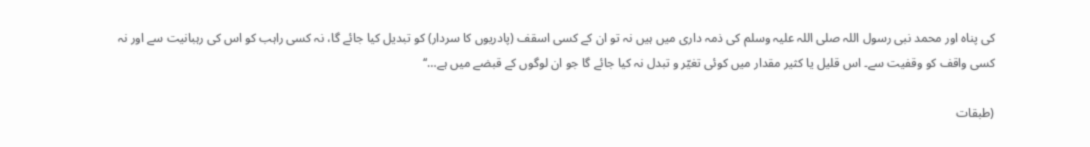کی پناہ اور محمد نبی رسول اللہ صلی اللہ علیہ وسلم کی ذمہ داری میں ہیں نہ تو ان کے کسی اسقف (پادریوں کا سردار) کو تبدیل کیا جائے گا، نہ کسی راہب کو اس کی رہبانیت سے اور نہ کسی واقف کو وقفیت سے۔ اس قلیل یا کثیر مقدار میں کوئی تغیّر و تبدل نہ کیا جائے گا جو ان لوگوں کے قبضے میں ہے…‘‘

(طبقات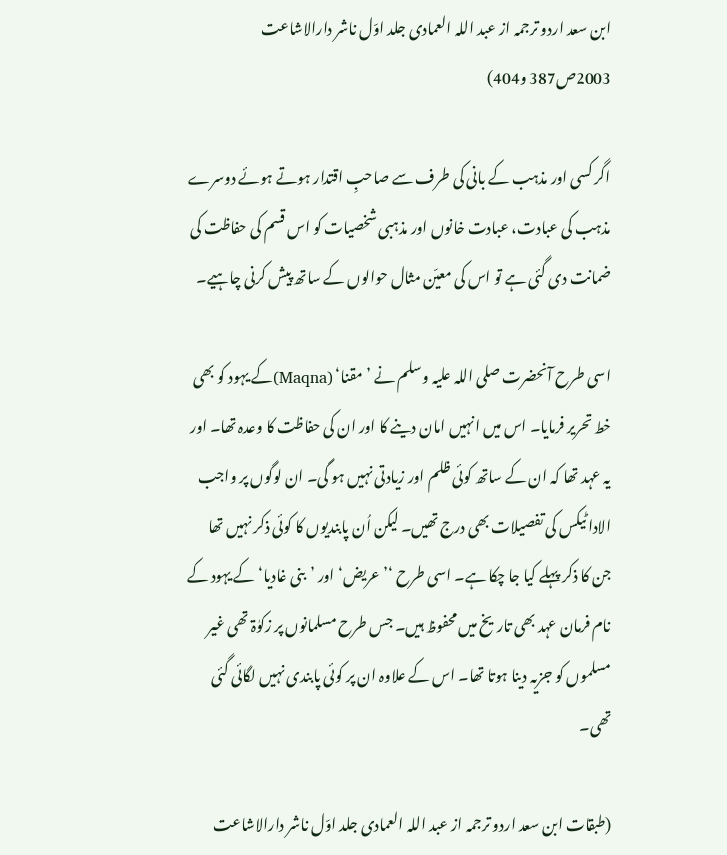ابن سعد اردو ترجمہ از عبد اللہ العمادی جلد اوّل ناشر دارالاشاعت 2003ص387 و404)

اگر کسی اور مذہب کے بانی کی طرف سے صاحبِ اقتدار ہوتے ہوئے دوسرے مذہب کی عبادت، عبادت خانوں اور مذہبی شخصیات کو اس قسم کی حفاظت کی ضمانت دی گئی ہے تو اس کی معیّن مثال حوالوں کے ساتھ پیش کرنی چاہیے۔

اسی طرح آنحضرت صلی اللہ علیہ وسلم نے ’مقنا‘ (Maqna)کے یہود کو بھی خط تحریر فرمایا۔ اس میں انہیں امان دینے کا اور ان کی حفاظت کا وعدہ تھا۔ اور یہ عہد تھا کہ ان کے ساتھ کوئی ظلم اور زیادتی نہیں ہو گی۔ ان لوگوں پر واجب الادا ٹیکس کی تفصیلات بھی درج تھیں۔ لیکن اُن پابندیوں کا کوئی ذکر نہیں تھا جن کا ذکر پہلے کیا جا چکا ہے۔ اسی طرح ‘’عریض‘ اور ’بنی غادیا‘ کے یہود کے نام فرمان عہد بھی تاریخ میں محفوظ ہیں۔ جس طرح مسلمانوں پر زکوٰۃ تھی غیر مسلموں کو جزیہ دینا ہوتا تھا۔ اس کے علاوہ ان پر کوئی پابندی نہیں لگائی گئی تھی۔

(طبقات ابن سعد اردو ترجمہ از عبد اللہ العمادی جلد اوّل ناشر دارالاشاعت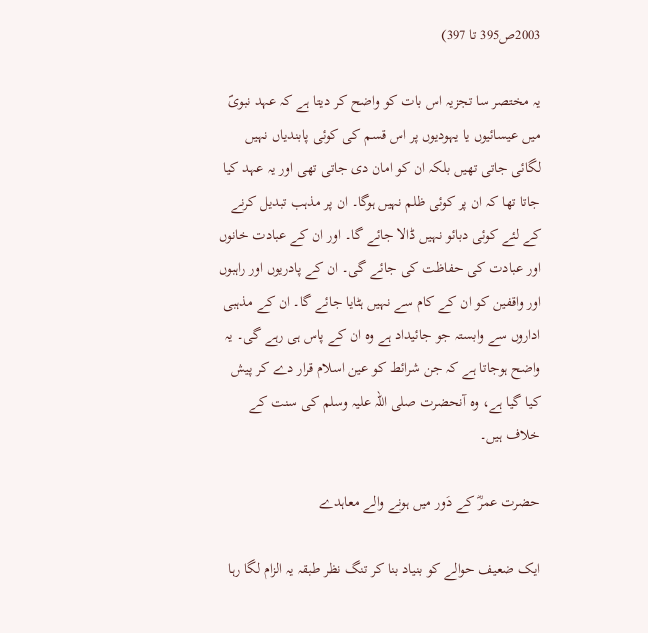2003ص395 تا 397)

یہ مختصر سا تجزیہ اس بات کو واضح کر دیتا ہے کہ عہد نبویؐ میں عیسائیوں یا یہودیوں پر اس قسم کی کوئی پابندیاں نہیں لگائی جاتی تھیں بلکہ ان کو امان دی جاتی تھی اور یہ عہد کیا جاتا تھا کہ ان پر کوئی ظلم نہیں ہوگا۔ ان پر مذہب تبدیل کرنے کے لئے کوئی دبائو نہیں ڈالا جائے گا۔ اور ان کے عبادت خانوں اور عبادت کی حفاظت کی جائے گی۔ ان کے پادریوں اور راہبوں اور واقفین کو ان کے کام سے نہیں ہٹایا جائے گا۔ ان کے مذہبی اداروں سے وابستہ جو جائیداد ہے وہ ان کے پاس ہی رہے گی۔ یہ واضح ہوجاتا ہے کہ جن شرائط کو عین اسلام قرار دے کر پیش کیا گیا ہے، وہ آنحضرت صلی اللہ علیہ وسلم کی سنت کے خلاف ہیں۔

حضرت عمرؓ کے دَور میں ہونے والے معاہدے

ایک ضعیف حوالے کو بنیاد بنا کر تنگ نظر طبقہ یہ الزام لگا رہا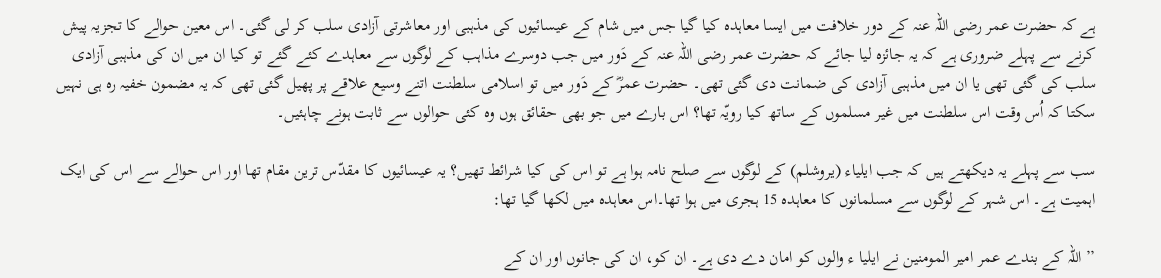ہے کہ حضرت عمر رضی اللہ عنہ کے دور خلافت میں ایسا معاہدہ کیا گیا جس میں شام کے عیسائیوں کی مذہبی اور معاشرتی آزادی سلب کر لی گئی۔ اس معین حوالے کا تجزیہ پیش کرنے سے پہلے ضروری ہے کہ یہ جائزہ لیا جائے کہ حضرت عمر رضی اللہ عنہ کے دَور میں جب دوسرے مذاہب کے لوگوں سے معاہدے کئے گئے تو کیا ان میں ان کی مذہبی آزادی سلب کی گئی تھی یا ان میں مذہبی آزادی کی ضمانت دی گئی تھی۔ حضرت عمرؓ کے دَور میں تو اسلامی سلطنت اتنے وسیع علاقے پر پھیل گئی تھی کہ یہ مضمون خفیہ رہ ہی نہیں سکتا کہ اُس وقت اس سلطنت میں غیر مسلموں کے ساتھ کیا رویّہ تھا؟ اس بارے میں جو بھی حقائق ہوں وہ کئی حوالوں سے ثابت ہونے چاہئیں۔

سب سے پہلے یہ دیکھتے ہیں کہ جب ایلیاء (یروشلم) کے لوگوں سے صلح نامہ ہوا ہے تو اس کی کیا شرائط تھیں؟ یہ عیسائیوں کا مقدّس ترین مقام تھا اور اس حوالے سے اس کی ایک اہمیت ہے۔ اس شہر کے لوگوں سے مسلمانوں کا معاہدہ 15 ہجری میں ہوا تھا۔اس معاہدہ میں لکھا گیا تھا:

’’اللہ کے بندے عمر امیر المومنین نے ایلیا ء والوں کو امان دے دی ہے۔ ان کو، ان کی جانوں اور ان کے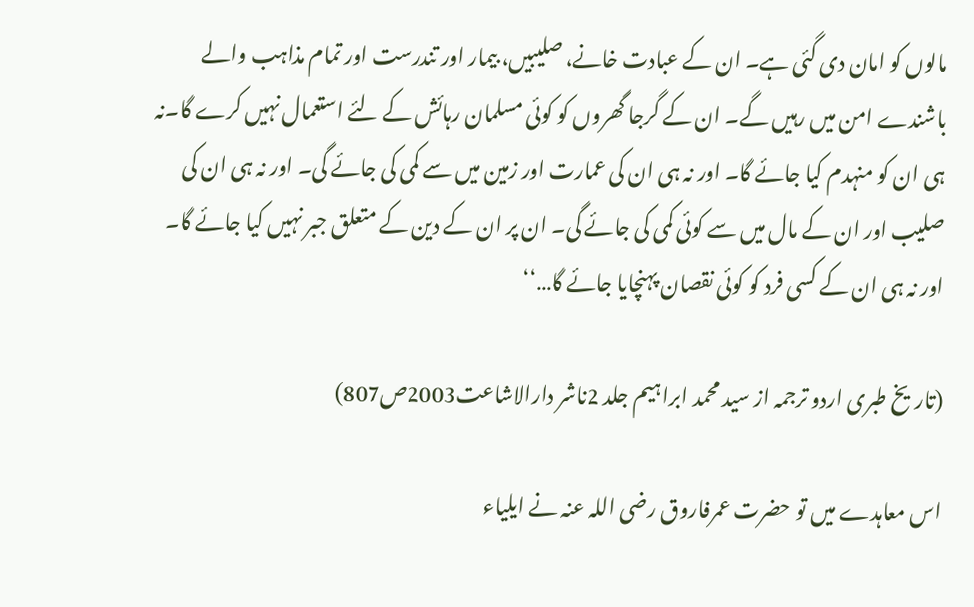مالوں کو امان دی گئی ہے۔ ان کے عبادت خانے، صلیبیں، بیمار اور تندرست اور تمام مذاہب والے باشندے امن میں رہیں گے۔ ان کے گرجا گھروں کو کوئی مسلمان رہائش کے لئے استعمال نہیں کرے گا۔نہ ہی ان کو منہدم کیا جائے گا۔ اور نہ ہی ان کی عمارت اور زمین میں سے کمی کی جائے گی۔ اور نہ ہی ان کی صلیب اور ان کے مال میں سے کوئی کمی کی جائے گی۔ ان پر ان کے دین کے متعلق جبر نہیں کیا جائے گا۔ اور نہ ہی ان کے کسی فرد کو کوئی نقصان پہنچایا جائے گا…‘‘

(تاریخ طبری اردو ترجمہ از سید محمد ابراہیم جلد 2ناشر دارالاشاعت2003ص807)

اس معاہدے میں تو حضرت عمرفاروق رضی اللہ عنہ نے ایلیاء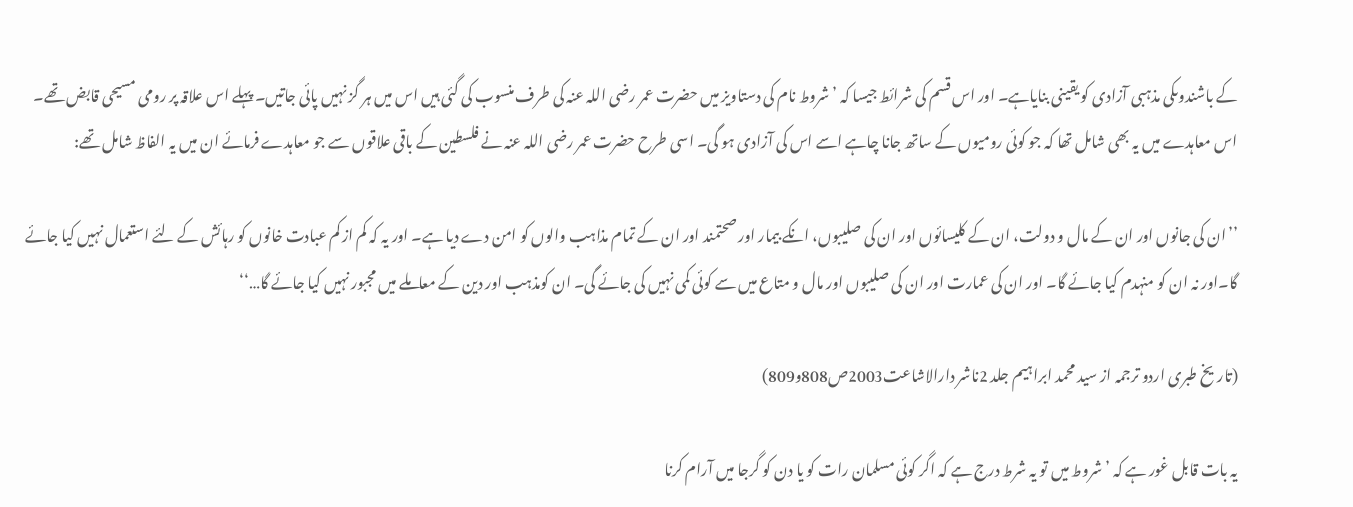کے باشندوںکی مذہبی آزادی کو یقینی بنایاہے۔ اور اس قسم کی شرائط جیسا کہ ’شروط نام کی دستاویز میں حضرت عمر رضی اللہ عنہ کی طرف منسوب کی گئی ہیں اس میں ہر گز نہیں پائی جاتیں۔ پہلے اس علاقہ پر رومی مسیحی قابض تھے۔ اس معاہدے میں یہ بھی شامل تھا کہ جو کوئی رومیوں کے ساتھ جانا چاہے اسے اس کی آزادی ہو گی۔ اسی طرح حضرت عمر رضی اللہ عنہ نے فلسطین کے باقی علاقوں سے جو معاہدے فرمائے ان میں یہ الفاظ شامل تھے:

’’ان کی جانوں اور ان کے مال و دولت، ان کے کلیسائوں اور ان کی صلیبوں، انکے بیمار اور صحتمند اور ان کے تمام مذاہب والوں کو امن دے دیا ہے۔ اور یہ کہ کم از کم عبادت خانوں کو رہائش کے لئے استعمال نہیں کیا جائے گا۔اور نہ ان کو منہدم کیا جائے گا۔ اور ان کی عمارت اور ان کی صلیبوں اور مال و متاع میں سے کوئی کمی نہیں کی جائے گی۔ ان کومذہب اور دین کے معاملے میں مجبور نہیں کیا جائے گا…‘‘

(تاریخ طبری اردو ترجمہ از سید محمد ابراہیم جلد 2ناشر دارالاشاعت2003ص808و809)

یہ بات قابل غور ہے کہ ’شروط میں تو یہ شرط درج ہے کہ اگر کوئی مسلمان رات کو یا دن کو گرجا میں آرام کرنا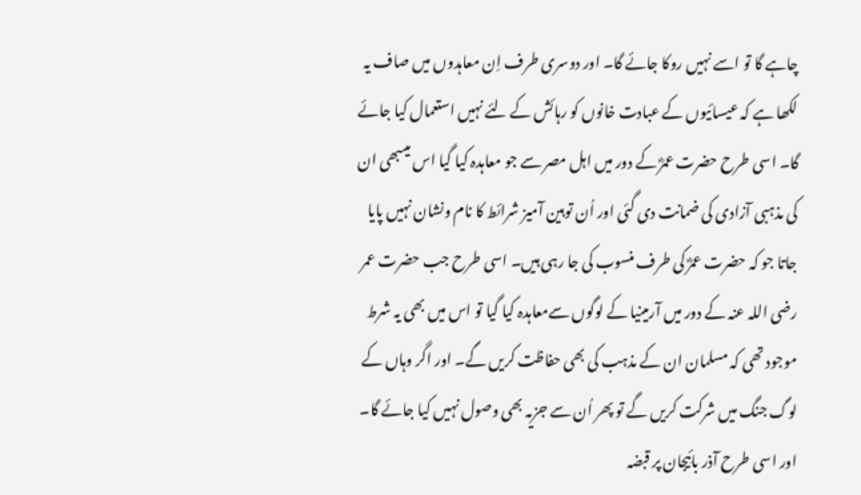چاہے گا تو اسے نہیں روکا جائے گا۔ اور دوسری طرف اِن معاہدوں میں صاف یہ لکھا ہے کہ عیسائیوں کے عبادت خانوں کو رہائش کے لئے نہیں استعمال کیا جائے گا۔ اسی طرح حضرت عمرؓ کے دور میں اہل مصر سے جو معاہدہ کیا گیا اس میںبھی ان کی مذہبی آزادی کی ضمانت دی گئی اور اُن توہین آمیز شرائط کا نام ونشان نہیں پایا جاتا جو کہ حضرت عمرؓ کی طرف منسوب کی جا رہی ہیں۔ اسی طرح جب حضرت عمر رضی اللہ عنہ کے دور میں آرمینیا کے لوگوں سےمعاہدہ کیا گیا تو اس میں بھی یہ شرط موجود تھی کہ مسلمان ان کے مذہب کی بھی حفاظت کریں گے۔ اور اگر وہاں کے لوگ جنگ میں شرکت کریں گے تو پھر اُن سے جزیہ بھی وصول نہیں کیا جائے گا۔ اور اسی طرح آذر بائِیجان پر قبضہ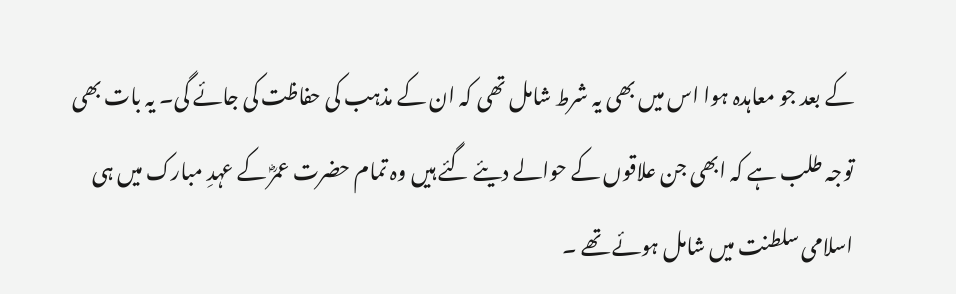کے بعد جو معاہدہ ہوا اس میں بھی یہ شرط شامل تھی کہ ان کے مذہب کی حفاظت کی جائے گی۔ یہ بات بھی توجہ طلب ہے کہ ابھی جن علاقوں کے حوالے دیئے گئے ہیں وہ تمام حضرت عمرؓ کے عہدِ مبارک میں ہی اسلامی سلطنت میں شامل ہوئے تھے ۔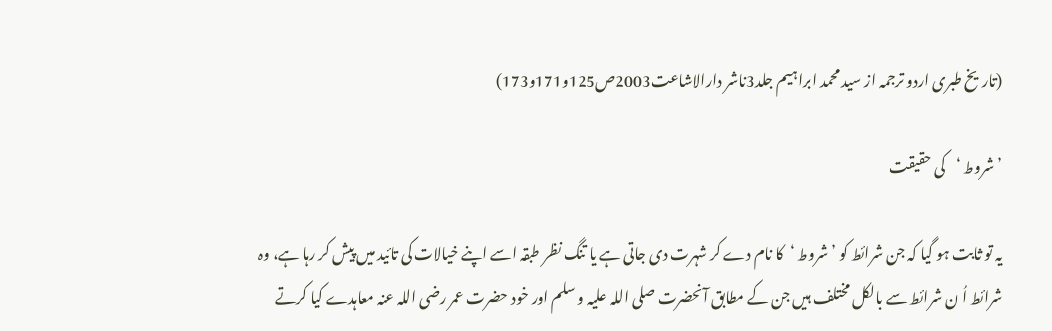(تاریخ طبری اردو ترجمہ از سید محمد ابراہیم جلد3ناشر دارالاشاعت2003ص125و171و173)

’شروط ‘کی حقیقت

یہ تو ثابت ہو گیا کہ جن شرائط کو ’شروط ‘کا نام دے کر شہرت دی جاتی ہے یا تنگ نظر طبقہ اسے اپنے خیالات کی تائید میں پیش کر رہا ہے، وہ شرائط اُ ن شرائط سے بالکل مختلف ہیں جن کے مطابق آنحضرت صلی اللہ علیہ و سلم اور خود حضرت عمر رضی اللہ عنہ معاہدے کیا کرتے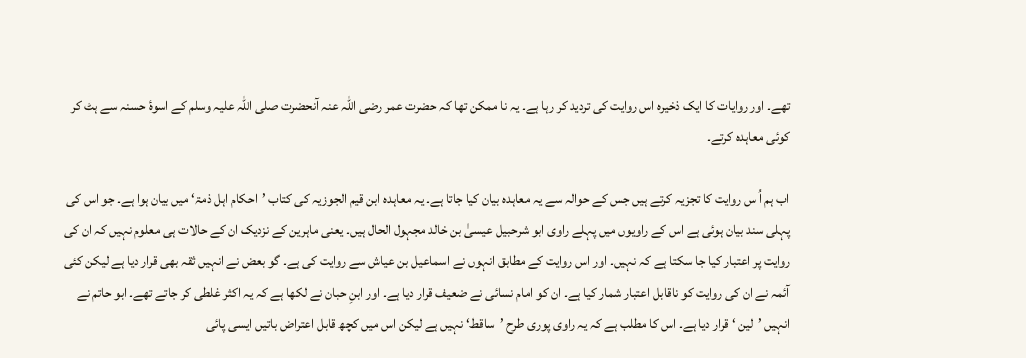تھے۔ اور روایات کا ایک ذخیرہ اس روایت کی تردید کر رہا ہے۔ یہ نا ممکن تھا کہ حضرت عمر رضی اللہ عنہ آنحضرت صلی اللہ علیہ وسلم کے اسوۂ حسنہ سے ہٹ کر کوئی معاہدہ کرتے۔

اب ہم اُ س روایت کا تجزیہ کرتے ہیں جس کے حوالہ سے یہ معاہدہ بیان کیا جاتا ہے۔ یہ معاہدہ ابن قیم الجوزیہ کی کتاب ’احکام اہل ذمۃ‘ میں بیان ہوا ہے۔ جو اس کی پہلی سند بیان ہوئی ہے اس کے راویوں میں پہلے راوی ابو شرحبیل عیسیٰ بن خالد مجہول الحال ہیں۔ یعنی ماہرین کے نزدیک ان کے حالات ہی معلوم نہیں کہ ان کی روایت پر اعتبار کیا جا سکتا ہے کہ نہیں۔ اور اس روایت کے مطابق انہوں نے اسماعیل بن عیاش سے روایت کی ہے۔ گو بعض نے انہیں ثقہ بھی قرار دیا ہے لیکن کئی آئمہ نے ان کی روایت کو ناقابل اعتبار شمار کیا ہے۔ ان کو امام نسائی نے ضعیف قرار دیا ہے۔ اور ابنِ حبان نے لکھا ہے کہ یہ اکثر غلطی کر جاتے تھے۔ ابو حاتم نے انہیں ’لین ‘ قرار دیا ہے۔ اس کا مطلب ہے کہ یہ راوی پوری طرح ’ساقط‘ نہیں ہے لیکن اس میں کچھ قابل اعتراض باتیں ایسی پائی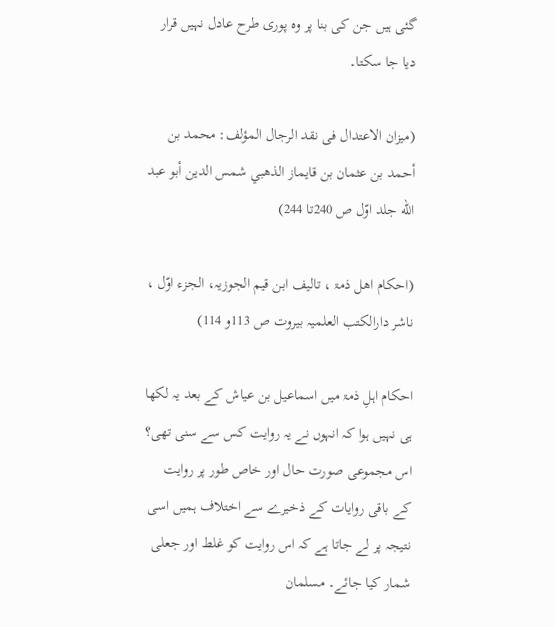گئی ہیں جن کی بنا پر وہ پوری طرح عادل نہیں قرار دیا جا سکتا۔

(ميزان الاعتدال فى نقد الرجال المؤلف: محمد بن أحمد بن عثمان بن قايماز الذهبي شمس الدين أبو عبد الله جلد اوّل ص 240تا 244)

(احکام اھل ذمۃ ، تالیف ابن قیم الجوزیہ، الجزء اوّل ، ناشر دارالکتب العلمیہ بیروت ص 113و 114)

احکام اہلِ ذمۃ میں اسماعیل بن عیاش کے بعد یہ لکھا ہی نہیں ہوا کہ انہوں نے یہ روایت کس سے سنی تھی؟ اس مجموعی صورت حال اور خاص طور پر روایت کے باقی روایات کے ذخیرے سے اختلاف ہمیں اسی نتیجہ پر لے جاتا ہے کہ اس روایت کو غلط اور جعلی شمار کیا جائے۔ مسلمان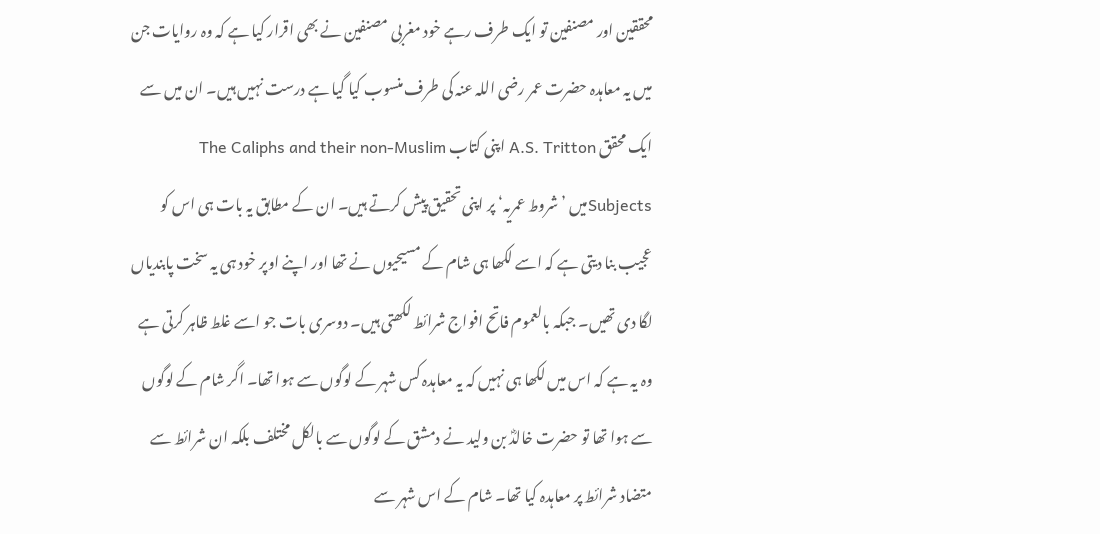محققین اور مصنفین تو ایک طرف رہے خود مغربی مصنفین نے بھی اقرار کیا ہے کہ وہ روایات جن میں یہ معاہدہ حضرت عمر رضی اللہ عنہ کی طرف منسوب کیا گیا ہے درست نہیں ہیں۔ ان میں سے ایک محقق A.S. Tritton اپنی کتاب The Caliphs and their non-Muslim Subjectsمیں ’شروط عمریہ‘ پر اپنی تحقیق پیش کرتے ہیں۔ ان کے مطابق یہ بات ہی اس کو عجیب بنا دیتی ہے کہ اسے لکھا ہی شام کے مسیحیوں نے تھا اور اپنے اوپر خود ہی یہ سخت پابندیاں لگا دی تھیں۔ جبکہ بالعموم فاتح افواج شرائط لکھتی ہیں۔ دوسری بات جو اسے غلط ظاہر کرتی ہے وہ یہ ہے کہ اس میں لکھا ہی نہیں کہ یہ معاہدہ کس شہر کے لوگوں سے ہوا تھا۔ اگر شام کے لوگوں سے ہوا تھا تو حضرت خالدؓ بن ولید نے دمشق کے لوگوں سے بالکل مختلف بلکہ ان شرائط سے متضاد شرائط پر معاہدہ کیا تھا۔ شام کے اس شہر سے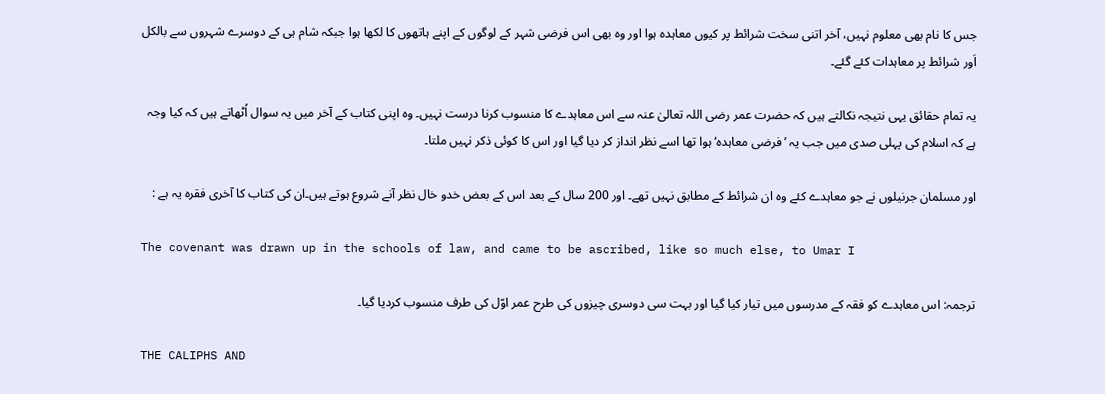جس کا نام بھی معلوم نہیں، آخر اتنی سخت شرائط پر کیوں معاہدہ ہوا اور وہ بھی اس فرضی شہر کے لوگوں کے اپنے ہاتھوں کا لکھا ہوا جبکہ شام ہی کے دوسرے شہروں سے بالکل اَور شرائط پر معاہدات کئے گئے۔

یہ تمام حقائق یہی نتیجہ نکالتے ہیں کہ حضرت عمر رضی اللہ تعالیٰ عنہ سے اس معاہدے کا منسوب کرنا درست نہیں۔ وہ اپنی کتاب کے آخر میں یہ سوال اُٹھاتے ہیں کہ کیا وجہ ہے کہ اسلام کی پہلی صدی میں جب یہ ’فرضی معاہدہ‘ ہوا تھا اسے نظر انداز کر دیا گیا اور اس کا کوئی ذکر نہیں ملتا۔

اور مسلمان جرنیلوں نے جو معاہدے کئے وہ ان شرائط کے مطابق نہیں تھے۔ اور 200 سال کے بعد اس کے بعض خدو خال نظر آنے شروع ہوتے ہیں۔ان کی کتاب کا آخری فقرہ یہ ہے :

The covenant was drawn up in the schools of law, and came to be ascribed, like so much else, to Umar I

ترجمہ: اس معاہدے کو فقہ کے مدرسوں میں تیار کیا گیا اور بہت سی دوسری چیزوں کی طرح عمر اوّل کی طرف منسوب کردیا گیا۔

THE CALIPHS AND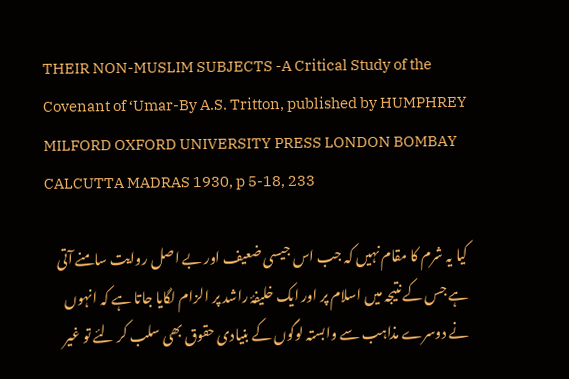THEIR NON-MUSLIM SUBJECTS -A Critical Study of the Covenant of ‘Umar-By A.S. Tritton, published by HUMPHREY MILFORD OXFORD UNIVERSITY PRESS LONDON BOMBAY CALCUTTA MADRAS 1930, p 5-18, 233

کیا یہ شرم کا مقام نہیں کہ جب اس جیسی ضعیف اور بے اصل روایت سامنے آتی ہے جس کے نتیجہ میں اسلام پر اور ایک خلیفۂ راشد پر الزام لگایا جاتا ہے کہ انہوں نے دوسرے مذاہب سے وابستہ لوگوں کے بنیادی حقوق بھی سلب کر لئے تو غیر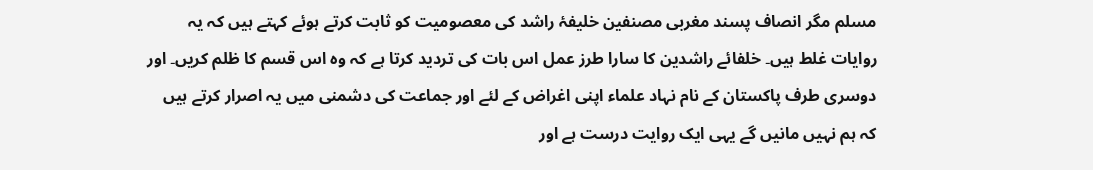مسلم مگر انصاف پسند مغربی مصنفین خلیفۂ راشد کی معصومیت کو ثابت کرتے ہوئے کہتے ہیں کہ یہ روایات غلط ہیں۔ خلفائے راشدین کا سارا طرز عمل اس بات کی تردید کرتا ہے کہ وہ اس قسم کا ظلم کریں۔ اور دوسری طرف پاکستان کے نام نہاد علماء اپنی اغراض کے لئے اور جماعت کی دشمنی میں یہ اصرار کرتے ہیں کہ ہم نہیں مانیں گے یہی ایک روایت درست ہے اور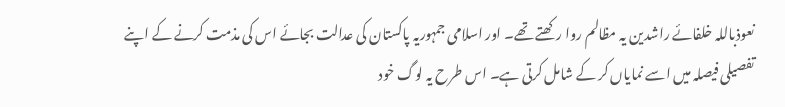نعوذباللہ خلفائے راشدین یہ مظالم روا رکھتے تھے۔ اور اسلامی جمہوریہ پاکستان کی عدالت بجائے اس کی مذمت کرنے کے اپنے تفصیلی فیصلہ میں اسے نمایاں کر کے شامل کرتی ہے۔ اس طرح یہ لوگ خود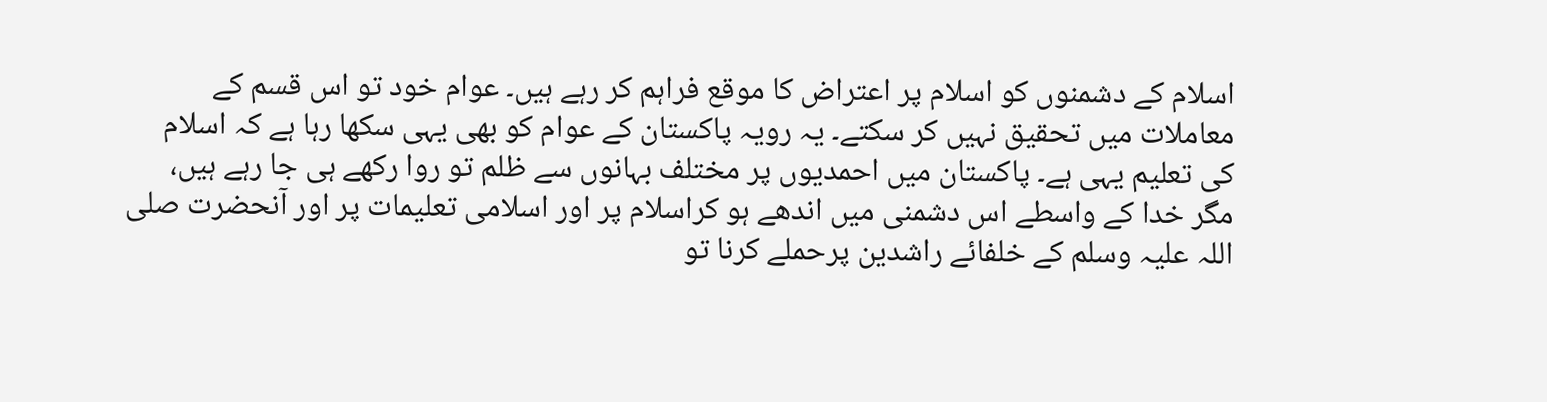اسلام کے دشمنوں کو اسلام پر اعتراض کا موقع فراہم کر رہے ہیں۔ عوام خود تو اس قسم کے معاملات میں تحقیق نہیں کر سکتے۔ یہ رویہ پاکستان کے عوام کو بھی یہی سکھا رہا ہے کہ اسلام کی تعلیم یہی ہے۔ پاکستان میں احمدیوں پر مختلف بہانوں سے ظلم تو روا رکھے ہی جا رہے ہیں، مگر خدا کے واسطے اس دشمنی میں اندھے ہو کراسلام پر اور اسلامی تعلیمات پر اور آنحضرت صلی اللہ علیہ وسلم کے خلفائے راشدین پرحملے کرنا تو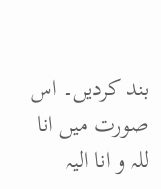بند کردیں۔ اس صورت میں انا للہ و انا الیہ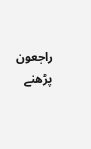راجعون پڑھنے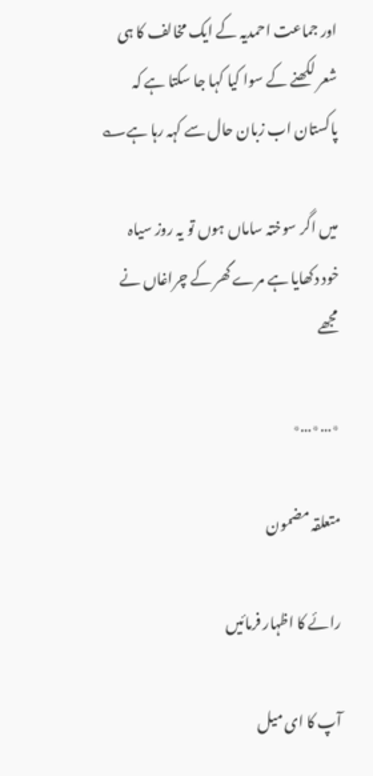اور جماعت احمدیہ کے ایک مخالف کا ہی شعر لکھنے کے سوا کیا کہا جا سکتا ہے کہ پاکستان اب زبان حال سے کہہ رہا ہے؎

میں اگر سوختہ ساماں ہوں تو یہ روز سیاہ
خود دکھایا ہے مرے گھر کے چراغاں نے مجھے

٭…٭…٭

متعلقہ مضمون

رائے کا اظہار فرمائیں

آپ کا ای میل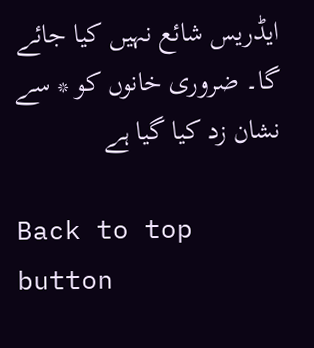ایڈریس شائع نہیں کیا جائے گا۔ ضروری خانوں کو * سے نشان زد کیا گیا ہے

Back to top button